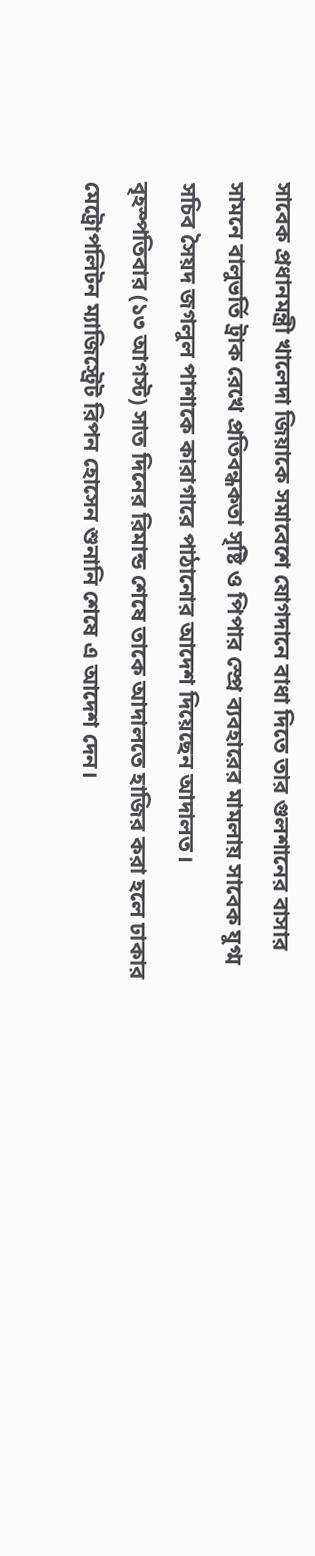সাবেক প্রধানমন্ত্রী খালেদা জিয়াকে সমাবেশে যোগদানে বাধা দিতে তার গুলশানের বাসার সামনে বালুভর্তি ট্রাক রেখে প্রতিবন্ধকতা সৃষ্টি ও পিপার স্প্রে ব্যবহারের মামলায় সাবেক যুগ্ম সচিব সৈয়দ জগলুল পাশাকে কারাগারে পাঠানোর আদেশ দিয়েছেন আদালত।
বৃহস্পতিবার (১৩ আগস্ট) সাত দিনের রিমান্ড শেষে তাকে আদালতে হাজির করা হলে ঢাকার মেট্রোপলিটন ম্যাজিস্ট্রেট রিপন হোসেন শুনানি শেষে এ আদেশ দেন।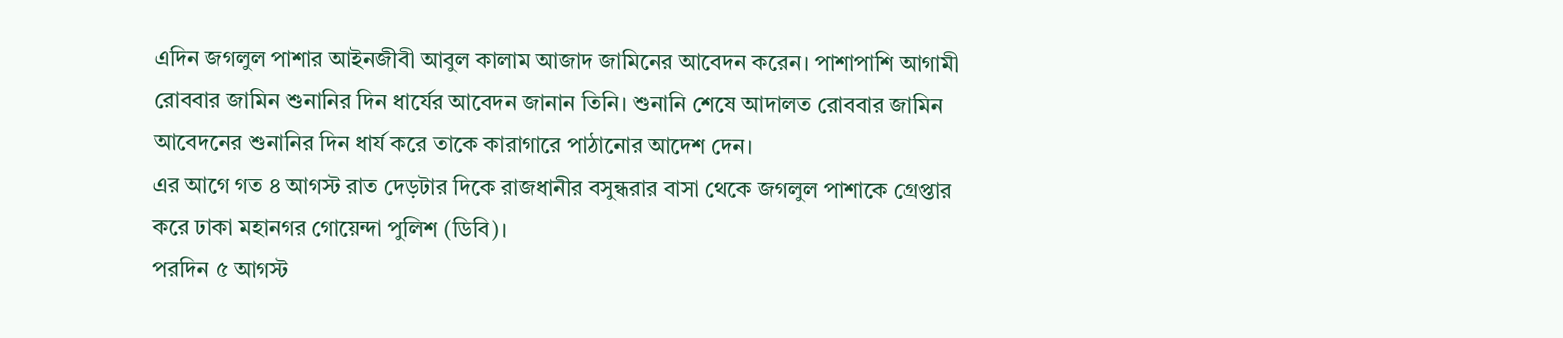এদিন জগলুল পাশার আইনজীবী আবুল কালাম আজাদ জামিনের আবেদন করেন। পাশাপাশি আগামী রোববার জামিন শুনানির দিন ধার্যের আবেদন জানান তিনি। শুনানি শেষে আদালত রোববার জামিন আবেদনের শুনানির দিন ধার্য করে তাকে কারাগারে পাঠানোর আদেশ দেন।
এর আগে গত ৪ আগস্ট রাত দেড়টার দিকে রাজধানীর বসুন্ধরার বাসা থেকে জগলুল পাশাকে গ্রেপ্তার করে ঢাকা মহানগর গোয়েন্দা পুলিশ (ডিবি)।
পরদিন ৫ আগস্ট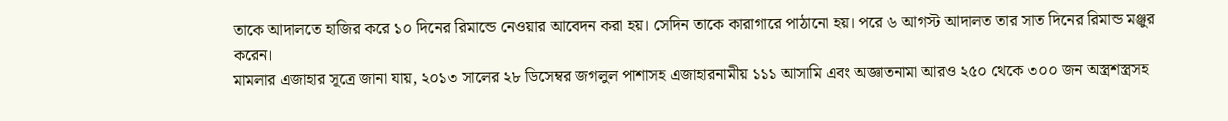তাকে আদালতে হাজির করে ১০ দিনের রিমান্ডে নেওয়ার আবেদন করা হয়। সেদিন তাকে কারাগারে পাঠানো হয়। পরে ৬ আগস্ট আদালত তার সাত দিনের রিমান্ড মঞ্জুর করেন।
মামলার এজাহার সূত্রে জানা যায়, ২০১৩ সালের ২৮ ডিসেম্বর জগলুল পাশাসহ এজাহারনামীয় ১১১ আসামি এবং অজ্ঞাতনামা আরও ২৫০ থেকে ৩০০ জন অস্ত্রশস্ত্রসহ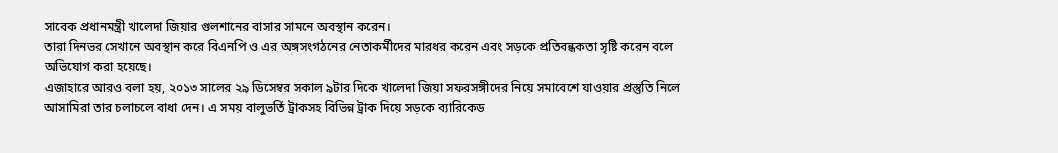সাবেক প্রধানমন্ত্রী খালেদা জিয়ার গুলশানের বাসার সামনে অবস্থান করেন।
তারা দিনভর সেখানে অবস্থান করে বিএনপি ও এর অঙ্গসংগঠনের নেতাকর্মীদের মারধর করেন এবং সড়কে প্রতিবন্ধকতা সৃষ্টি করেন বলে অভিযোগ করা হয়েছে।
এজাহারে আরও বলা হয়, ২০১৩ সালের ২৯ ডিসেম্বর সকাল ৯টার দিকে খালেদা জিয়া সফরসঙ্গীদের নিয়ে সমাবেশে যাওয়ার প্রস্তুতি নিলে আসামিরা তার চলাচলে বাধা দেন। এ সময় বালুভর্তি ট্রাকসহ বিভিন্ন ট্রাক দিয়ে সড়কে ব্যারিকেড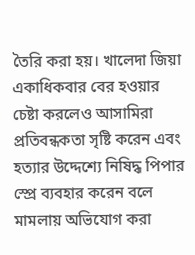তৈরি করা হয়। খালেদা জিয়া একাধিকবার বের হওয়ার চেষ্টা করলেও আসামিরা প্রতিবন্ধকতা সৃষ্টি করেন এবং হত্যার উদ্দেশ্যে নিষিদ্ধ পিপার স্প্রে ব্যবহার করেন বলে মামলায় অভিযোগ করা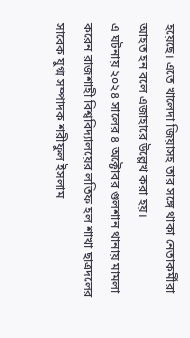হয়েছে। এতে খালেদা জিয়াসহ তার সঙ্গে থাকা নেতাকর্মীরা আহত হন বলে এজাহারে উল্লেখ করা হয়।
এ ঘটনায় ২০২৪ সালের ৪ অক্টোবর গুলশান থানায় মামলা করেন রাজশাহী বিশ্ববিদ্যালয়ের লতিফ হল শাখা ছাত্রদলের সাবেক যুগ্ম সম্পাদক শরীফুল ইসলাম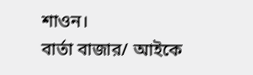শাওন।
বার্তা বাজার/ আইকে